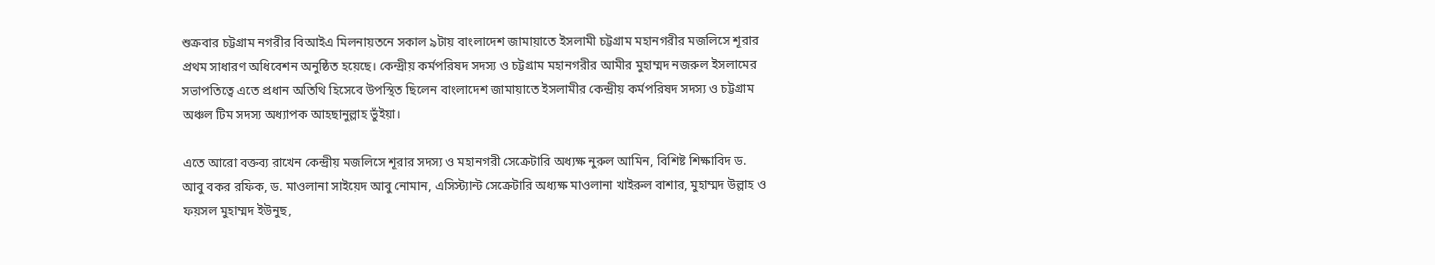শুক্রবার চট্টগ্রাম নগরীর বিআইএ মিলনায়তনে সকাল ৯টায় বাংলাদেশ জামায়াতে ইসলামী চট্টগ্রাম মহানগরীর মজলিসে শূরার প্রথম সাধারণ অধিবেশন অনুষ্ঠিত হয়েছে। কেন্দ্রীয় কর্মপরিষদ সদস্য ও চট্টগ্রাম মহানগরীর আমীর মুহাম্মদ নজরুল ইসলামের সভাপতিত্বে এতে প্রধান অতিথি হিসেবে উপস্থিত ছিলেন বাংলাদেশ জামায়াতে ইসলামীর কেন্দ্রীয় কর্মপরিষদ সদস্য ও চট্টগ্রাম অঞ্চল টিম সদস্য অধ্যাপক আহছানুল্লাহ ভুঁইয়া।

এতে আরো বক্তব্য রাখেন কেন্দ্রীয় মজলিসে শূরার সদস্য ও মহানগরী সেক্রেটারি অধ্যক্ষ নুরুল আমিন, বিশিষ্ট শিক্ষাবিদ ড. আবু বকর রফিক, ড. মাওলানা সাইয়েদ আবু নোমান, এসিস্ট্যান্ট সেক্রেটারি অধ্যক্ষ মাওলানা খাইরুল বাশার, মুহাম্মদ উল্লাহ ও ফয়সল মুহাম্মদ ইউনুছ,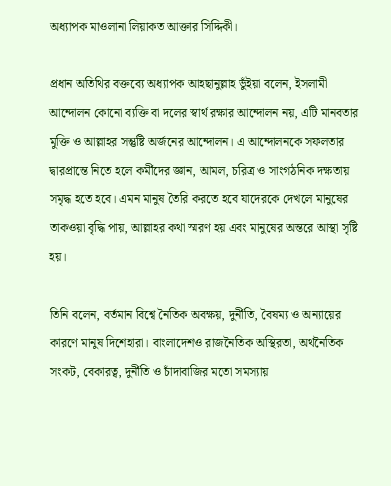অধ্যাপক মাওলানা লিয়াকত আক্তার সিদ্দিকী।

প্রধান অতিথির বক্তব্যে অধ্যাপক আহছানুল্লাহ ভুঁইয়া বলেন, ইসলামী আন্দোলন কোনো ব্যক্তি বা দলের স্বার্থ রক্ষার আন্দোলন নয়, এটি মানবতার মুক্তি ও আল্লাহর সন্তুষ্টি অর্জনের আন্দোলন। এ আন্দোলনকে সফলতার দ্বারপ্রান্তে নিতে হলে কর্মীদের জ্ঞান, আমল, চরিত্র ও সাংগঠনিক দক্ষতায় সমৃদ্ধ হতে হবে। এমন মানুষ তৈরি করতে হবে যাদেরকে দেখলে মানুষের তাকওয়া বৃদ্ধি পায়, আল্লাহর কথা স্মরণ হয় এবং মানুষের অন্তরে আস্থা সৃষ্টি হয়।

তিনি বলেন, বর্তমান বিশ্বে নৈতিক অবক্ষয়, দুর্নীতি, বৈষম্য ও অন্যায়ের কারণে মানুষ দিশেহারা। বাংলাদেশও রাজনৈতিক অস্থিরতা, অর্থনৈতিক সংকট, বেকারত্ব, দুর্নীতি ও চাঁদাবাজির মতো সমস্যায়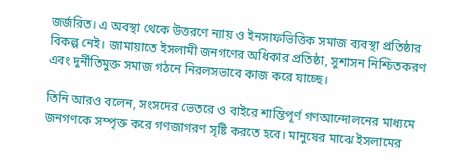জর্জরিত। এ অবস্থা থেকে উত্তরণে ন্যায় ও ইনসাফভিত্তিক সমাজ ব্যবস্থা প্রতিষ্ঠার বিকল্প নেই। জামায়াতে ইসলামী জনগণের অধিকার প্রতিষ্ঠা, সুশাসন নিশ্চিতকরণ এবং দুর্নীতিমুক্ত সমাজ গঠনে নিরলসভাবে কাজ করে যাচ্ছে।

তিনি আরও বলেন, সংসদের ভেতরে ও বাইরে শান্তিপূর্ণ গণআন্দোলনের মাধ্যমে জনগণকে সম্পৃক্ত করে গণজাগরণ সৃষ্টি করতে হবে। মানুষের মাঝে ইসলামের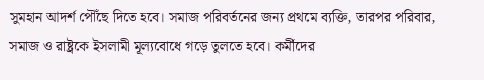সুমহান আদর্শ পৌঁছে দিতে হবে। সমাজ পরিবর্তনের জন্য প্রথমে ব্যক্তি, তারপর পরিবার, সমাজ ও রাষ্ট্রকে ইসলামী মূল্যবোধে গড়ে তুলতে হবে। কর্মীদের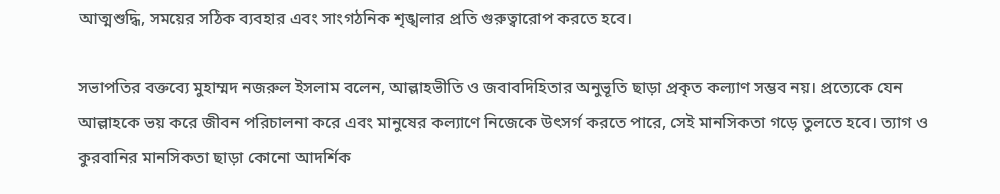আত্মশুদ্ধি, সময়ের সঠিক ব্যবহার এবং সাংগঠনিক শৃঙ্খলার প্রতি গুরুত্বারোপ করতে হবে।

সভাপতির বক্তব্যে মুহাম্মদ নজরুল ইসলাম বলেন, আল্লাহভীতি ও জবাবদিহিতার অনুভূতি ছাড়া প্রকৃত কল্যাণ সম্ভব নয়। প্রত্যেকে যেন আল্লাহকে ভয় করে জীবন পরিচালনা করে এবং মানুষের কল্যাণে নিজেকে উৎসর্গ করতে পারে, সেই মানসিকতা গড়ে তুলতে হবে। ত্যাগ ও কুরবানির মানসিকতা ছাড়া কোনো আদর্শিক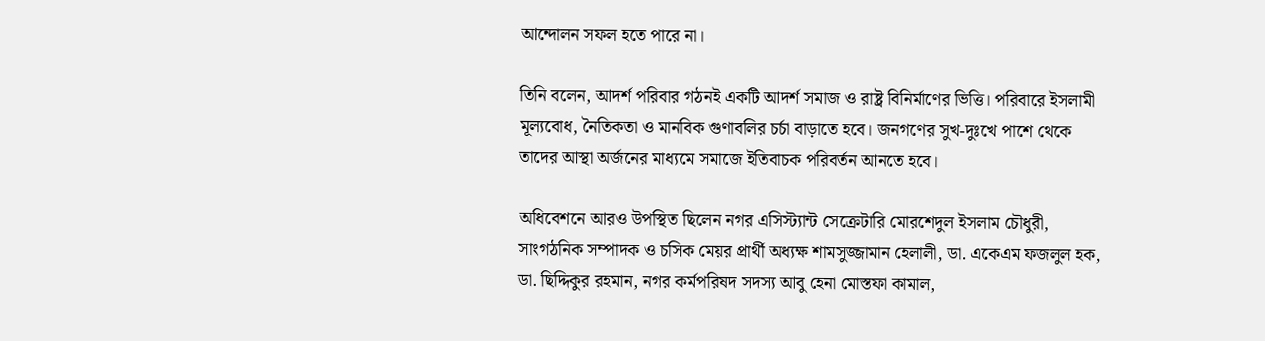আন্দোলন সফল হতে পারে না।

তিনি বলেন, আদর্শ পরিবার গঠনই একটি আদর্শ সমাজ ও রাষ্ট্র বিনির্মাণের ভিত্তি। পরিবারে ইসলামী মূল্যবোধ, নৈতিকতা ও মানবিক গুণাবলির চর্চা বাড়াতে হবে। জনগণের সুখ-দুঃখে পাশে থেকে তাদের আস্থা অর্জনের মাধ্যমে সমাজে ইতিবাচক পরিবর্তন আনতে হবে।

অধিবেশনে আরও উপস্থিত ছিলেন নগর এসিস্ট্যান্ট সেক্রেটারি মোরশেদুল ইসলাম চৌধুরী, সাংগঠনিক সম্পাদক ও চসিক মেয়র প্রার্থী অধ্যক্ষ শামসুজ্জামান হেলালী, ডা. একেএম ফজলুল হক, ডা. ছিদ্দিকুর রহমান, নগর কর্মপরিষদ সদস্য আবু হেনা মোস্তফা কামাল,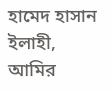হামেদ হাসান ইলাহী, আমির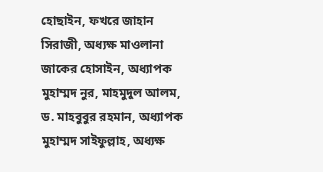হোছাইন, ফখরে জাহান সিরাজী, অধ্যক্ষ মাওলানা জাকের হোসাইন, অধ্যাপক মুহাম্মদ নুর, মাহমুদুল আলম, ড. মাহবুবুর রহমান, অধ্যাপক মুহাম্মদ সাইফুল্লাহ, অধ্যক্ষ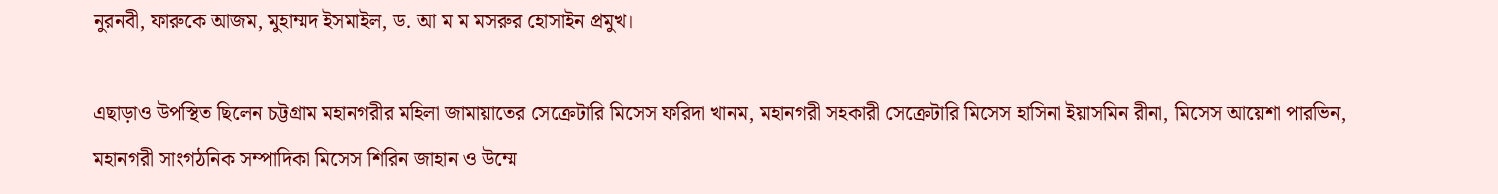নুরনবী, ফারুকে আজম, মুহাম্মদ ইসমাইল, ড. আ ম ম মসরুর হোসাইন প্রমুখ।

এছাড়াও উপস্থিত ছিলেন চট্টগ্রাম মহানগরীর মহিলা জামায়াতের সেক্রেটারি মিসেস ফরিদা খানম, মহানগরী সহকারী সেক্রেটারি মিসেস হাসিনা ইয়াসমিন রীনা, মিসেস আয়েশা পারভিন, মহানগরী সাংগঠনিক সম্পাদিকা মিসেস শিরিন জাহান ও উম্মে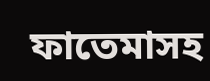ফাতেমাসহ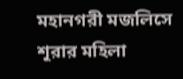মহানগরী মজলিসে শূরার মহিলা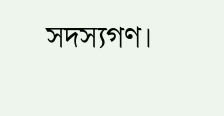সদস্যগণ।